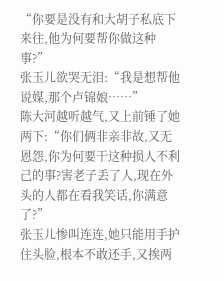“你要是没有和大胡子私底下来往,他为何要帮你做这种事?”
张玉儿欲哭无泪:“我是想帮他说媒,那个卢锦娘……”
陈大河越听越气,又上前锤了她两下:“你们俩非亲非故,又无恩怨,你为何要干这种损人不利己的事?害老子丢了人,现在外头的人都在看我笑话,你满意了?”
张玉儿惨叫连连,她只能用手护住头脸,根本不敢还手,又挨两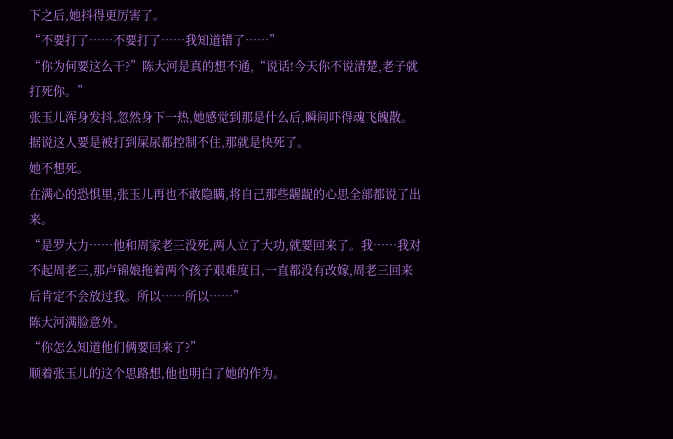下之后,她抖得更厉害了。
“不要打了……不要打了……我知道错了……”
“你为何要这么干?”陈大河是真的想不通,“说话!今天你不说清楚,老子就打死你。”
张玉儿浑身发抖,忽然身下一热,她感觉到那是什么后,瞬间吓得魂飞魄散。
据说这人要是被打到屎尿都控制不住,那就是快死了。
她不想死。
在满心的恐惧里,张玉儿再也不敢隐瞒,将自己那些龌龊的心思全部都说了出来。
“是罗大力……他和周家老三没死,两人立了大功,就要回来了。我……我对不起周老三,那卢锦娘拖着两个孩子艰难度日,一直都没有改嫁,周老三回来后肯定不会放过我。所以……所以……”
陈大河满脸意外。
“你怎么知道他们俩要回来了?”
顺着张玉儿的这个思路想,他也明白了她的作为。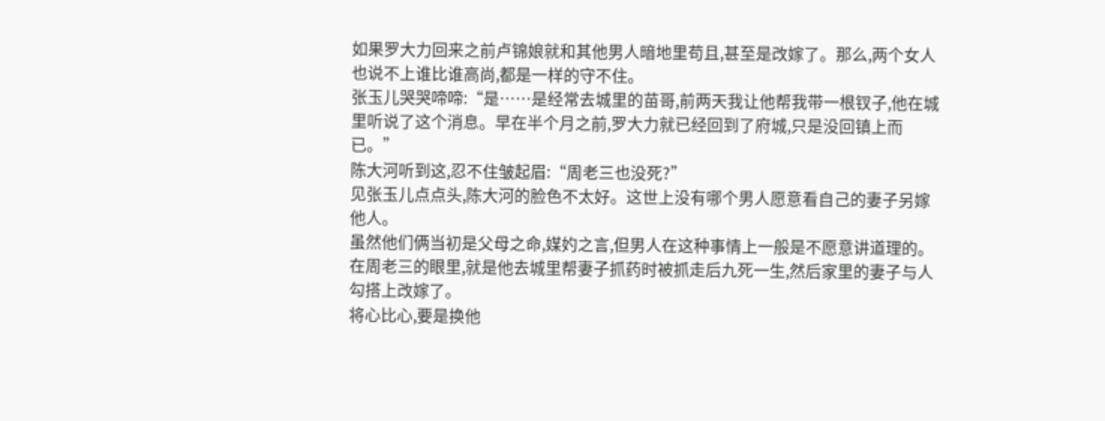如果罗大力回来之前卢锦娘就和其他男人暗地里苟且,甚至是改嫁了。那么,两个女人也说不上谁比谁高尚,都是一样的守不住。
张玉儿哭哭啼啼:“是……是经常去城里的苗哥,前两天我让他帮我带一根钗子,他在城里听说了这个消息。早在半个月之前,罗大力就已经回到了府城,只是没回镇上而已。”
陈大河听到这,忍不住皱起眉:“周老三也没死?”
见张玉儿点点头,陈大河的脸色不太好。这世上没有哪个男人愿意看自己的妻子另嫁他人。
虽然他们俩当初是父母之命,媒妁之言,但男人在这种事情上一般是不愿意讲道理的。在周老三的眼里,就是他去城里帮妻子抓药时被抓走后九死一生,然后家里的妻子与人勾搭上改嫁了。
将心比心,要是换他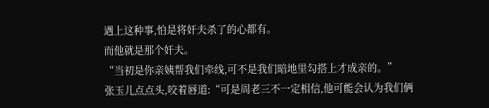遇上这种事,怕是将奸夫杀了的心都有。
而他就是那个奸夫。
“当初是你亲姨帮我们牵线,可不是我们暗地里勾搭上才成亲的。”
张玉儿点点头,咬着唇道:“可是周老三不一定相信,他可能会认为我们俩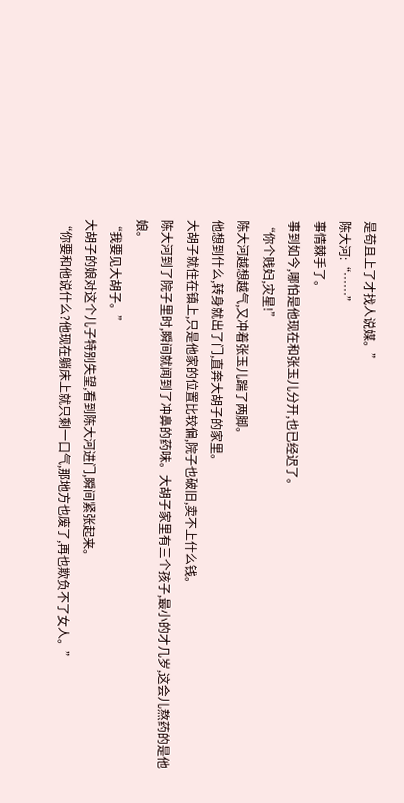是苟且上了才找人说媒。”
陈大河:“……”
事情棘手了。
事到如今,哪怕是他现在和张玉儿分开,也已经迟了。
“你个贱妇,灾星!”
陈大河越想越气,又冲着张玉儿踹了两脚。
他想到什么,转身就出了门,直奔大胡子的家里。
大胡子就住在镇上,只是他家的位置比较偏,院子也破旧,卖不上什么钱。
陈大河到了院子里时,瞬间就闻到了冲鼻的药味。大胡子家里有三个孩子,最小的才几岁,这会儿熬药的是他娘。
“我要见大胡子。”
大胡子的娘对这个儿子特别失望,看到陈大河进门,瞬间紧张起来。
“你要和他说什么?他现在躺床上就只剩一口气,那地方也废了,再也欺负不了女人。”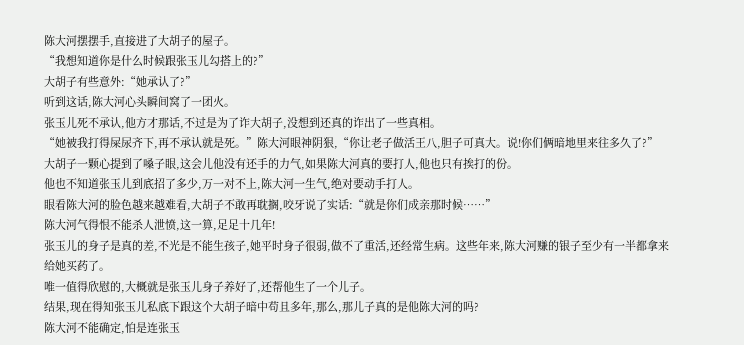陈大河摆摆手,直接进了大胡子的屋子。
“我想知道你是什么时候跟张玉儿勾搭上的?”
大胡子有些意外:“她承认了?”
听到这话,陈大河心头瞬间窝了一团火。
张玉儿死不承认,他方才那话,不过是为了诈大胡子,没想到还真的诈出了一些真相。
“她被我打得屎尿齐下,再不承认就是死。”陈大河眼神阴狠,“你让老子做活王八,胆子可真大。说!你们俩暗地里来往多久了?”
大胡子一颗心提到了嗓子眼,这会儿他没有还手的力气,如果陈大河真的要打人,他也只有挨打的份。
他也不知道张玉儿到底招了多少,万一对不上,陈大河一生气,绝对要动手打人。
眼看陈大河的脸色越来越难看,大胡子不敢再耽搁,咬牙说了实话:“就是你们成亲那时候……”
陈大河气得恨不能杀人泄愤,这一算,足足十几年!
张玉儿的身子是真的差,不光是不能生孩子,她平时身子很弱,做不了重活,还经常生病。这些年来,陈大河赚的银子至少有一半都拿来给她买药了。
唯一值得欣慰的,大概就是张玉儿身子养好了,还帮他生了一个儿子。
结果,现在得知张玉儿私底下跟这个大胡子暗中苟且多年,那么,那儿子真的是他陈大河的吗?
陈大河不能确定,怕是连张玉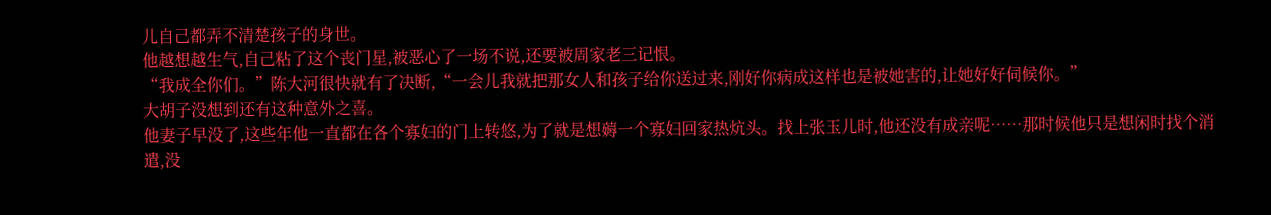儿自己都弄不清楚孩子的身世。
他越想越生气,自己粘了这个丧门星,被恶心了一场不说,还要被周家老三记恨。
“我成全你们。”陈大河很快就有了决断,“一会儿我就把那女人和孩子给你送过来,刚好你病成这样也是被她害的,让她好好伺候你。”
大胡子没想到还有这种意外之喜。
他妻子早没了,这些年他一直都在各个寡妇的门上转悠,为了就是想薅一个寡妇回家热炕头。找上张玉儿时,他还没有成亲呢……那时候他只是想闲时找个消遣,没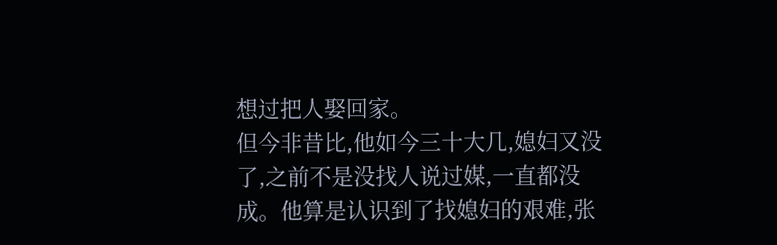想过把人娶回家。
但今非昔比,他如今三十大几,媳妇又没了,之前不是没找人说过媒,一直都没成。他算是认识到了找媳妇的艰难,张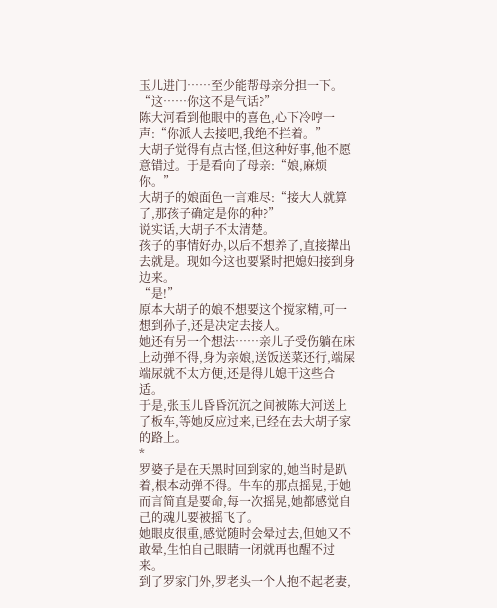玉儿进门……至少能帮母亲分担一下。
“这……你这不是气话?”
陈大河看到他眼中的喜色,心下冷哼一声:“你派人去接吧,我绝不拦着。”
大胡子觉得有点古怪,但这种好事,他不愿意错过。于是看向了母亲:“娘,麻烦你。”
大胡子的娘面色一言难尽:“接大人就算了,那孩子确定是你的种?”
说实话,大胡子不太清楚。
孩子的事情好办,以后不想养了,直接撵出去就是。现如今这也要紧时把媳妇接到身边来。
“是!”
原本大胡子的娘不想要这个搅家精,可一想到孙子,还是决定去接人。
她还有另一个想法……亲儿子受伤躺在床上动弹不得,身为亲娘,送饭送菜还行,端屎端尿就不太方便,还是得儿媳干这些合适。
于是,张玉儿昏昏沉沉之间被陈大河送上了板车,等她反应过来,已经在去大胡子家的路上。
*
罗婆子是在天黑时回到家的,她当时是趴着,根本动弹不得。牛车的那点摇晃,于她而言简直是要命,每一次摇晃,她都感觉自己的魂儿要被摇飞了。
她眼皮很重,感觉随时会晕过去,但她又不敢晕,生怕自己眼睛一闭就再也醒不过来。
到了罗家门外,罗老头一个人抱不起老妻,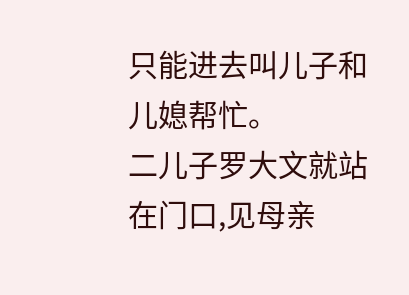只能进去叫儿子和儿媳帮忙。
二儿子罗大文就站在门口,见母亲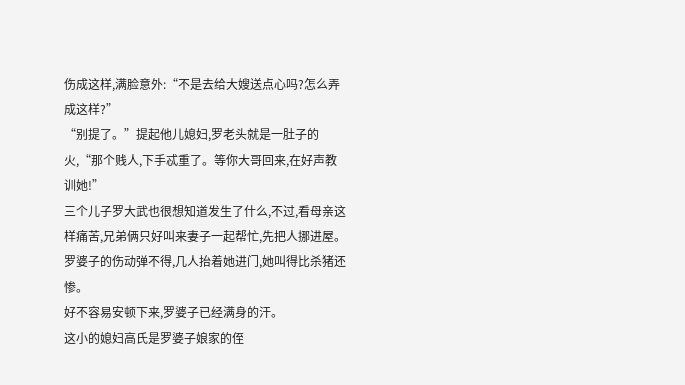伤成这样,满脸意外:“不是去给大嫂送点心吗?怎么弄成这样?”
“别提了。”提起他儿媳妇,罗老头就是一肚子的火,“那个贱人,下手忒重了。等你大哥回来,在好声教训她!”
三个儿子罗大武也很想知道发生了什么,不过,看母亲这样痛苦,兄弟俩只好叫来妻子一起帮忙,先把人挪进屋。
罗婆子的伤动弹不得,几人抬着她进门,她叫得比杀猪还惨。
好不容易安顿下来,罗婆子已经满身的汗。
这小的媳妇高氏是罗婆子娘家的侄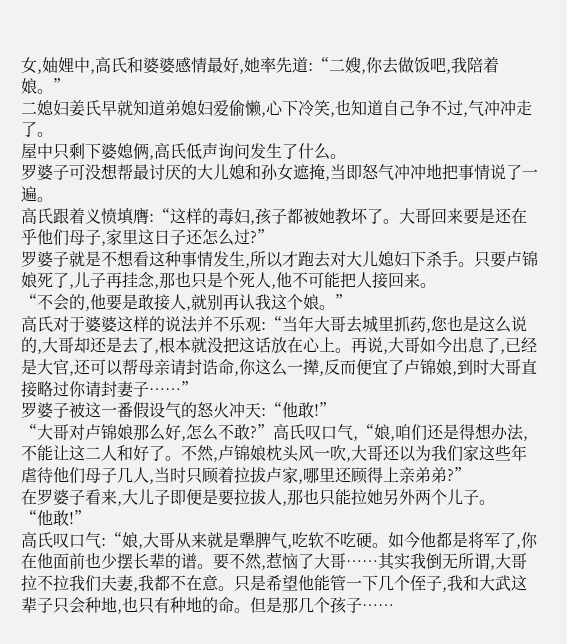女,妯娌中,高氏和婆婆感情最好,她率先道:“二嫂,你去做饭吧,我陪着娘。”
二媳妇姜氏早就知道弟媳妇爱偷懒,心下冷笑,也知道自己争不过,气冲冲走了。
屋中只剩下婆媳俩,高氏低声询问发生了什么。
罗婆子可没想帮最讨厌的大儿媳和孙女遮掩,当即怒气冲冲地把事情说了一遍。
高氏跟着义愤填膺:“这样的毒妇,孩子都被她教坏了。大哥回来要是还在乎他们母子,家里这日子还怎么过?”
罗婆子就是不想看这种事情发生,所以才跑去对大儿媳妇下杀手。只要卢锦娘死了,儿子再挂念,那也只是个死人,他不可能把人接回来。
“不会的,他要是敢接人,就别再认我这个娘。”
高氏对于婆婆这样的说法并不乐观:“当年大哥去城里抓药,您也是这么说的,大哥却还是去了,根本就没把这话放在心上。再说,大哥如今出息了,已经是大官,还可以帮母亲请封诰命,你这么一撵,反而便宜了卢锦娘,到时大哥直接略过你请封妻子……”
罗婆子被这一番假设气的怒火冲天:“他敢!”
“大哥对卢锦娘那么好,怎么不敢?”高氏叹口气,“娘,咱们还是得想办法,不能让这二人和好了。不然,卢锦娘枕头风一吹,大哥还以为我们家这些年虐待他们母子几人,当时只顾着拉拔卢家,哪里还顾得上亲弟弟?”
在罗婆子看来,大儿子即便是要拉拔人,那也只能拉她另外两个儿子。
“他敢!”
高氏叹口气:“娘,大哥从来就是犟脾气,吃软不吃硬。如今他都是将军了,你在他面前也少摆长辈的谱。要不然,惹恼了大哥……其实我倒无所谓,大哥拉不拉我们夫妻,我都不在意。只是希望他能管一下几个侄子,我和大武这辈子只会种地,也只有种地的命。但是那几个孩子……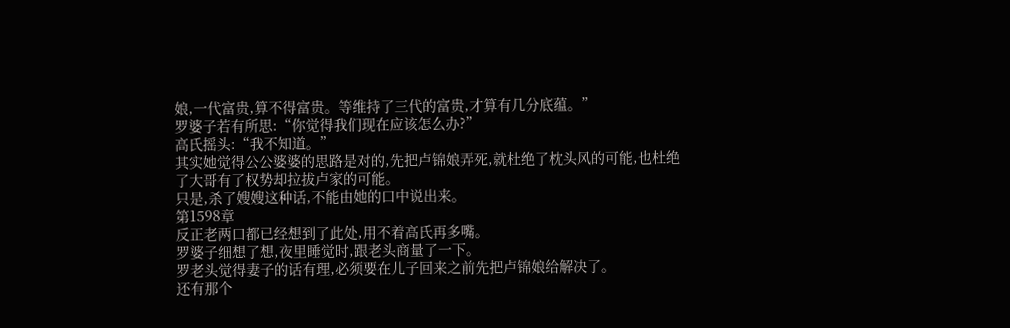娘,一代富贵,算不得富贵。等维持了三代的富贵,才算有几分底蕴。”
罗婆子若有所思:“你觉得我们现在应该怎么办?”
高氏摇头:“我不知道。”
其实她觉得公公婆婆的思路是对的,先把卢锦娘弄死,就杜绝了枕头风的可能,也杜绝了大哥有了权势却拉拔卢家的可能。
只是,杀了嫂嫂这种话,不能由她的口中说出来。
第1598章
反正老两口都已经想到了此处,用不着高氏再多嘴。
罗婆子细想了想,夜里睡觉时,跟老头商量了一下。
罗老头觉得妻子的话有理,必须要在儿子回来之前先把卢锦娘给解决了。
还有那个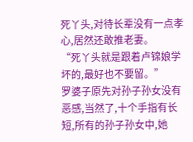死丫头,对待长辈没有一点孝心,居然还敢推老妻。
“死丫头就是跟着卢锦娘学坏的,最好也不要留。”
罗婆子原先对孙子孙女没有恶感,当然了,十个手指有长短,所有的孙子孙女中,她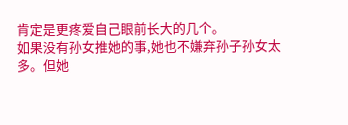肯定是更疼爱自己眼前长大的几个。
如果没有孙女推她的事,她也不嫌弃孙子孙女太多。但她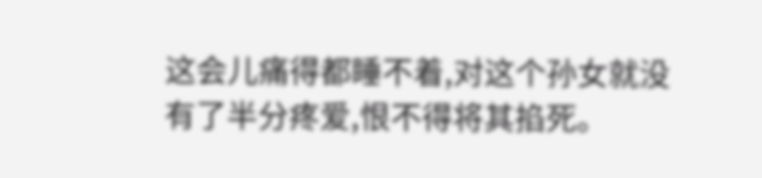这会儿痛得都睡不着,对这个孙女就没有了半分疼爱,恨不得将其掐死。